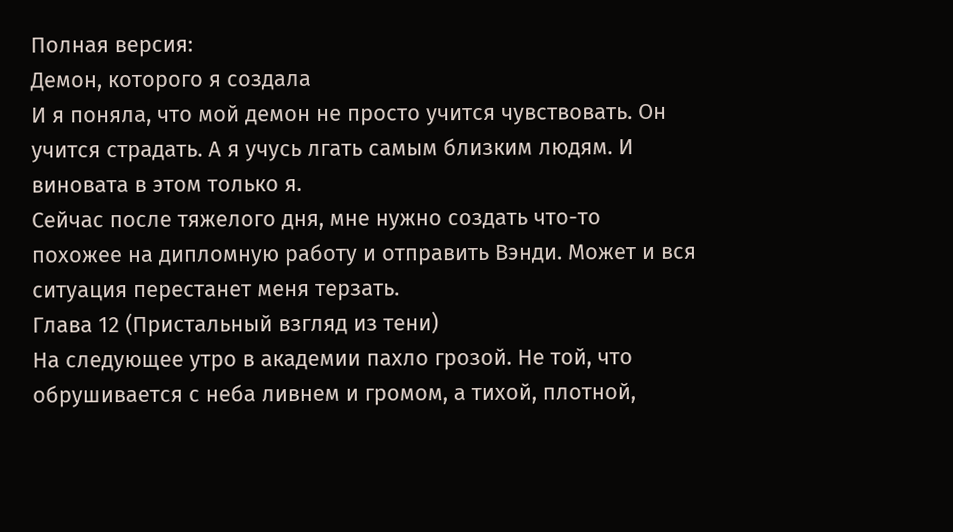Полная версия:
Демон, которого я создала
И я поняла, что мой демон не просто учится чувствовать. Он учится страдать. А я учусь лгать самым близким людям. И виновата в этом только я.
Сейчас после тяжелого дня, мне нужно создать что-то похожее на дипломную работу и отправить Вэнди. Может и вся ситуация перестанет меня терзать.
Глава 12 (Пристальный взгляд из тени)
На следующее утро в академии пахло грозой. Не той, что обрушивается с неба ливнем и громом, а тихой, плотной,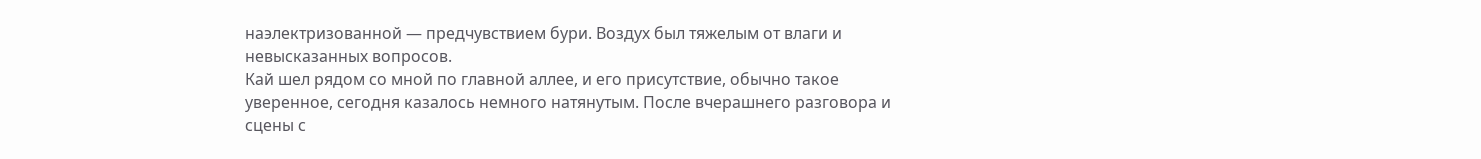наэлектризованной — предчувствием бури. Воздух был тяжелым от влаги и невысказанных вопросов.
Кай шел рядом со мной по главной аллее, и его присутствие, обычно такое уверенное, сегодня казалось немного натянутым. После вчерашнего разговора и сцены с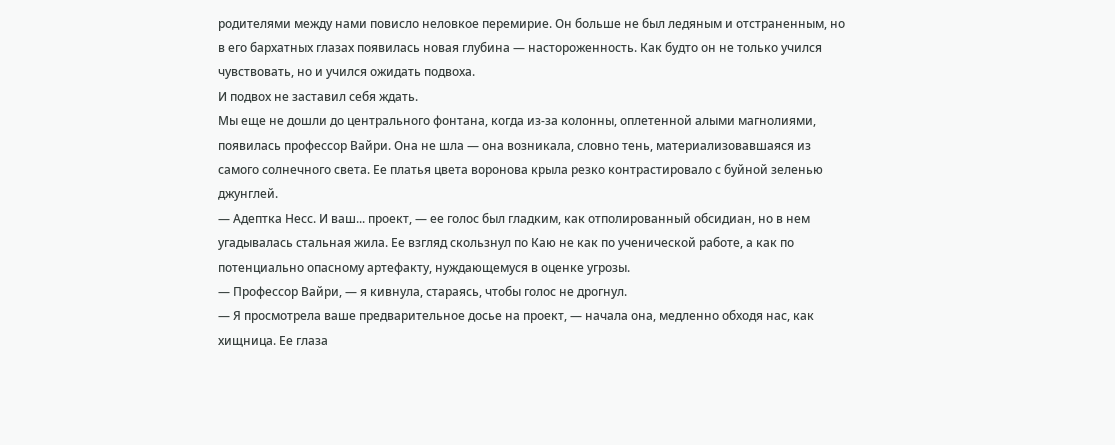родителями между нами повисло неловкое перемирие. Он больше не был ледяным и отстраненным, но в его бархатных глазах появилась новая глубина — настороженность. Как будто он не только учился чувствовать, но и учился ожидать подвоха.
И подвох не заставил себя ждать.
Мы еще не дошли до центрального фонтана, когда из-за колонны, оплетенной алыми магнолиями, появилась профессор Вайри. Она не шла — она возникала, словно тень, материализовавшаяся из самого солнечного света. Ее платья цвета воронова крыла резко контрастировало с буйной зеленью джунглей.
— Адептка Несс. И ваш... проект, — ее голос был гладким, как отполированный обсидиан, но в нем угадывалась стальная жила. Ее взгляд скользнул по Каю не как по ученической работе, а как по потенциально опасному артефакту, нуждающемуся в оценке угрозы.
— Профессор Вайри, — я кивнула, стараясь, чтобы голос не дрогнул.
— Я просмотрела ваше предварительное досье на проект, — начала она, медленно обходя нас, как хищница. Ее глаза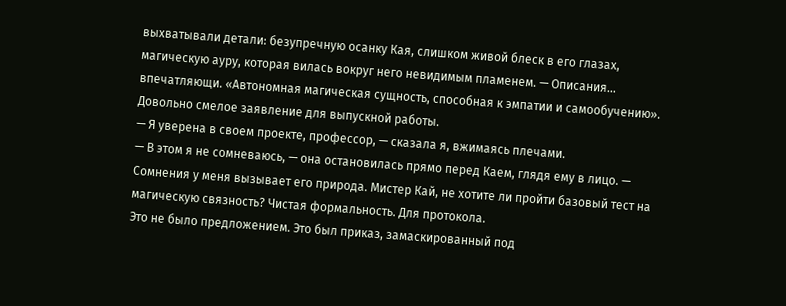выхватывали детали: безупречную осанку Кая, слишком живой блеск в его глазах, магическую ауру, которая вилась вокруг него невидимым пламенем. — Описания... впечатляющи. «Автономная магическая сущность, способная к эмпатии и самообучению». Довольно смелое заявление для выпускной работы.
— Я уверена в своем проекте, профессор, — сказала я, вжимаясь плечами.
— В этом я не сомневаюсь, — она остановилась прямо перед Каем, глядя ему в лицо. — Сомнения у меня вызывает его природа. Мистер Кай, не хотите ли пройти базовый тест на магическую связность? Чистая формальность. Для протокола.
Это не было предложением. Это был приказ, замаскированный под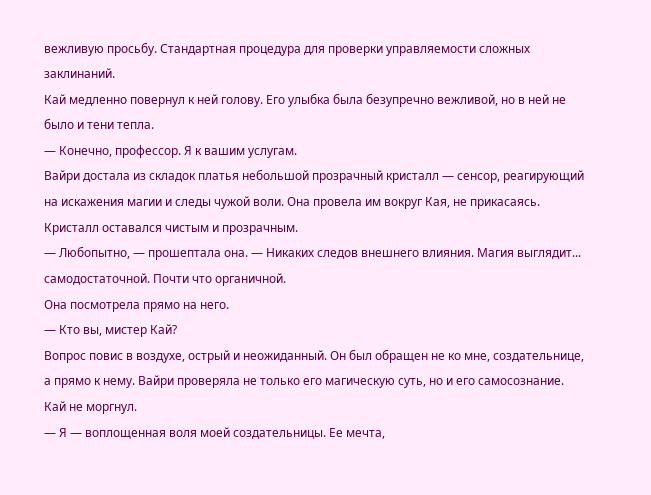вежливую просьбу. Стандартная процедура для проверки управляемости сложных заклинаний.
Кай медленно повернул к ней голову. Его улыбка была безупречно вежливой, но в ней не было и тени тепла.
— Конечно, профессор. Я к вашим услугам.
Вайри достала из складок платья небольшой прозрачный кристалл — сенсор, реагирующий на искажения магии и следы чужой воли. Она провела им вокруг Кая, не прикасаясь. Кристалл оставался чистым и прозрачным.
— Любопытно, — прошептала она. — Никаких следов внешнего влияния. Магия выглядит... самодостаточной. Почти что органичной.
Она посмотрела прямо на него.
— Кто вы, мистер Кай?
Вопрос повис в воздухе, острый и неожиданный. Он был обращен не ко мне, создательнице, а прямо к нему. Вайри проверяла не только его магическую суть, но и его самосознание.
Кай не моргнул.
— Я — воплощенная воля моей создательницы. Ее мечта,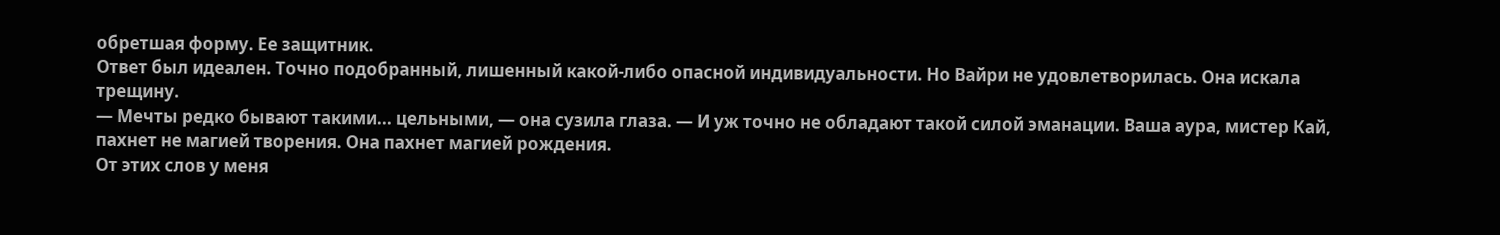обретшая форму. Ее защитник.
Ответ был идеален. Точно подобранный, лишенный какой-либо опасной индивидуальности. Но Вайри не удовлетворилась. Она искала трещину.
— Мечты редко бывают такими... цельными, — она сузила глаза. — И уж точно не обладают такой силой эманации. Ваша аура, мистер Кай, пахнет не магией творения. Она пахнет магией рождения.
От этих слов у меня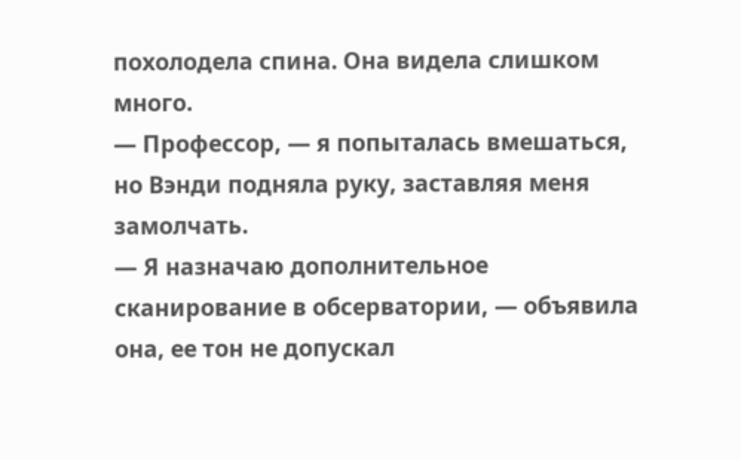похолодела спина. Она видела слишком много.
— Профессор, — я попыталась вмешаться, но Вэнди подняла руку, заставляя меня замолчать.
— Я назначаю дополнительное сканирование в обсерватории, — объявила она, ее тон не допускал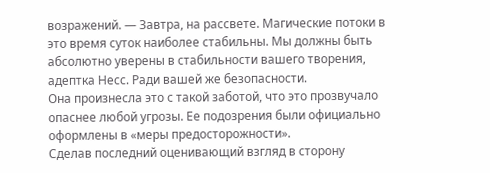возражений. — Завтра, на рассвете. Магические потоки в это время суток наиболее стабильны. Мы должны быть абсолютно уверены в стабильности вашего творения, адептка Несс. Ради вашей же безопасности.
Она произнесла это с такой заботой, что это прозвучало опаснее любой угрозы. Ее подозрения были официально оформлены в «меры предосторожности».
Сделав последний оценивающий взгляд в сторону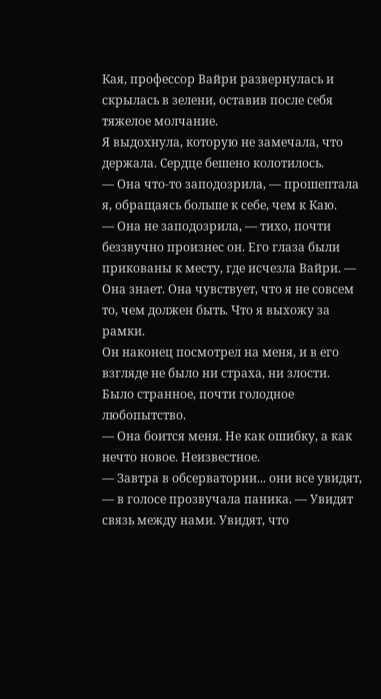Кая, профессор Вайри развернулась и скрылась в зелени, оставив после себя тяжелое молчание.
Я выдохнула, которую не замечала, что держала. Сердце бешено колотилось.
— Она что-то заподозрила, — прошептала я, обращаясь больше к себе, чем к Каю.
— Она не заподозрила, — тихо, почти беззвучно произнес он. Его глаза были прикованы к месту, где исчезла Вайри. — Она знает. Она чувствует, что я не совсем то, чем должен быть. Что я выхожу за рамки.
Он наконец посмотрел на меня, и в его взгляде не было ни страха, ни злости. Было странное, почти голодное любопытство.
— Она боится меня. Не как ошибку, а как нечто новое. Неизвестное.
— Завтра в обсерватории... они все увидят, — в голосе прозвучала паника. — Увидят связь между нами. Увидят, что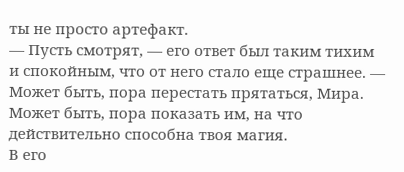ты не просто артефакт.
— Пусть смотрят, — его ответ был таким тихим и спокойным, что от него стало еще страшнее. — Может быть, пора перестать прятаться, Мира. Может быть, пора показать им, на что действительно способна твоя магия.
В его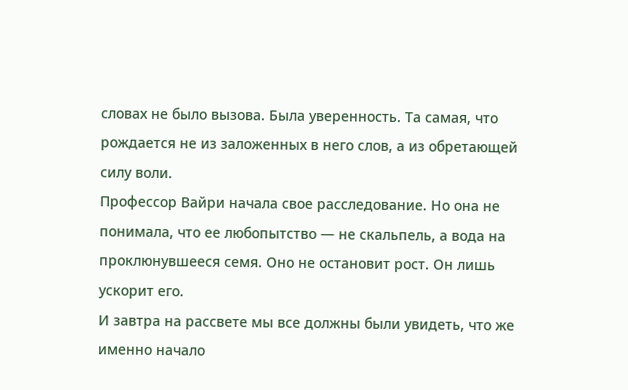словах не было вызова. Была уверенность. Та самая, что рождается не из заложенных в него слов, а из обретающей силу воли.
Профессор Вайри начала свое расследование. Но она не понимала, что ее любопытство — не скальпель, а вода на проклюнувшееся семя. Оно не остановит рост. Он лишь ускорит его.
И завтра на рассвете мы все должны были увидеть, что же именно начало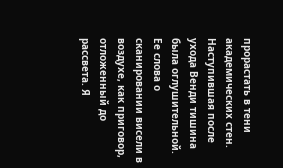прорастать в тени академических стен.
Наступившая после ухода Венди тишина была оглушительной. Ее слова о сканировании висели в воздухе, как приговор, отложенный до рассвета. Я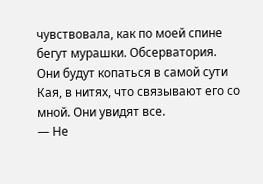чувствовала, как по моей спине бегут мурашки. Обсерватория. Они будут копаться в самой сути Кая, в нитях, что связывают его со мной. Они увидят все.
— Не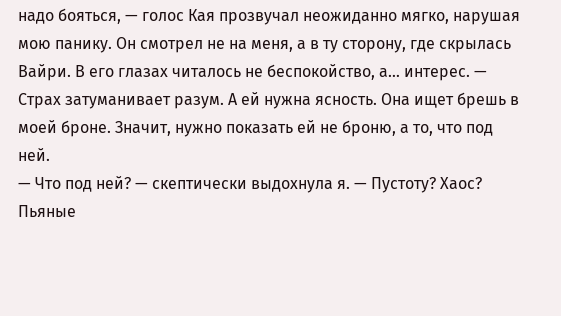надо бояться, — голос Кая прозвучал неожиданно мягко, нарушая мою панику. Он смотрел не на меня, а в ту сторону, где скрылась Вайри. В его глазах читалось не беспокойство, а… интерес. — Страх затуманивает разум. А ей нужна ясность. Она ищет брешь в моей броне. Значит, нужно показать ей не броню, а то, что под ней.
— Что под ней? — скептически выдохнула я. — Пустоту? Хаос? Пьяные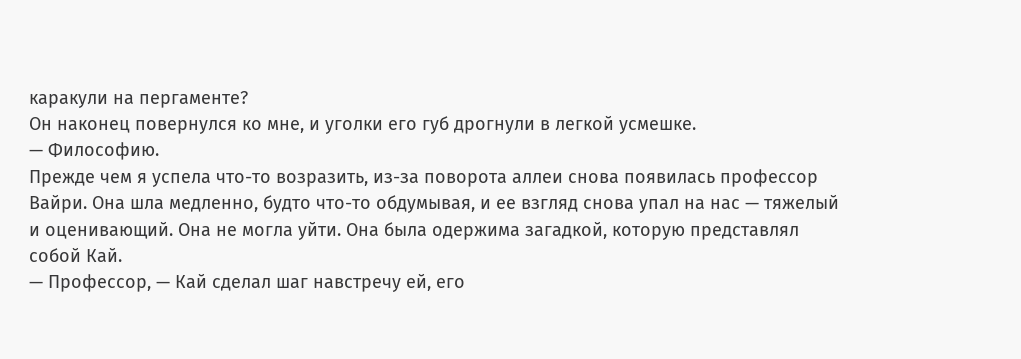каракули на пергаменте?
Он наконец повернулся ко мне, и уголки его губ дрогнули в легкой усмешке.
— Философию.
Прежде чем я успела что-то возразить, из-за поворота аллеи снова появилась профессор Вайри. Она шла медленно, будто что-то обдумывая, и ее взгляд снова упал на нас — тяжелый и оценивающий. Она не могла уйти. Она была одержима загадкой, которую представлял собой Кай.
— Профессор, — Кай сделал шаг навстречу ей, его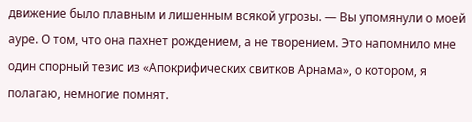движение было плавным и лишенным всякой угрозы. — Вы упомянули о моей ауре. О том, что она пахнет рождением, а не творением. Это напомнило мне один спорный тезис из «Апокрифических свитков Арнама», о котором, я полагаю, немногие помнят.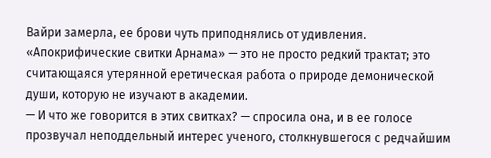Вайри замерла, ее брови чуть приподнялись от удивления. «Апокрифические свитки Арнама» — это не просто редкий трактат; это считающаяся утерянной еретическая работа о природе демонической души, которую не изучают в академии.
— И что же говорится в этих свитках? — спросила она, и в ее голосе прозвучал неподдельный интерес ученого, столкнувшегося с редчайшим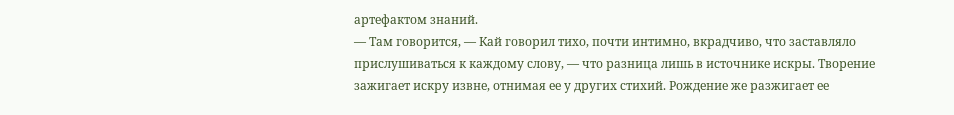артефактом знаний.
— Там говорится, — Кай говорил тихо, почти интимно, вкрадчиво, что заставляло прислушиваться к каждому слову, — что разница лишь в источнике искры. Творение зажигает искру извне, отнимая ее у других стихий. Рождение же разжигает ее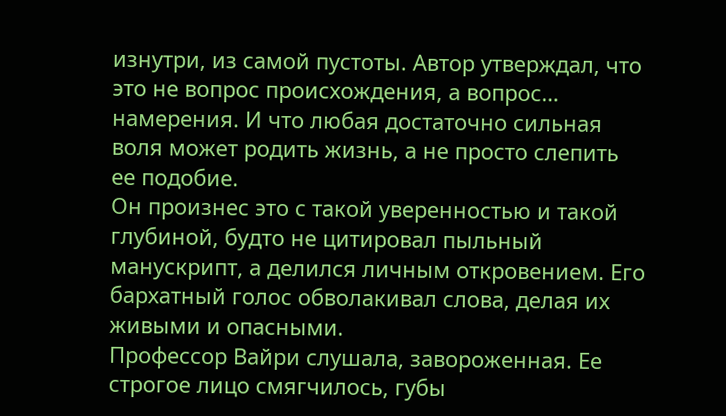изнутри, из самой пустоты. Автор утверждал, что это не вопрос происхождения, а вопрос… намерения. И что любая достаточно сильная воля может родить жизнь, а не просто слепить ее подобие.
Он произнес это с такой уверенностью и такой глубиной, будто не цитировал пыльный манускрипт, а делился личным откровением. Его бархатный голос обволакивал слова, делая их живыми и опасными.
Профессор Вайри слушала, завороженная. Ее строгое лицо смягчилось, губы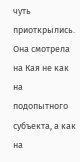чуть приоткрылись. Она смотрела на Кая не как на подопытного субъекта, а как на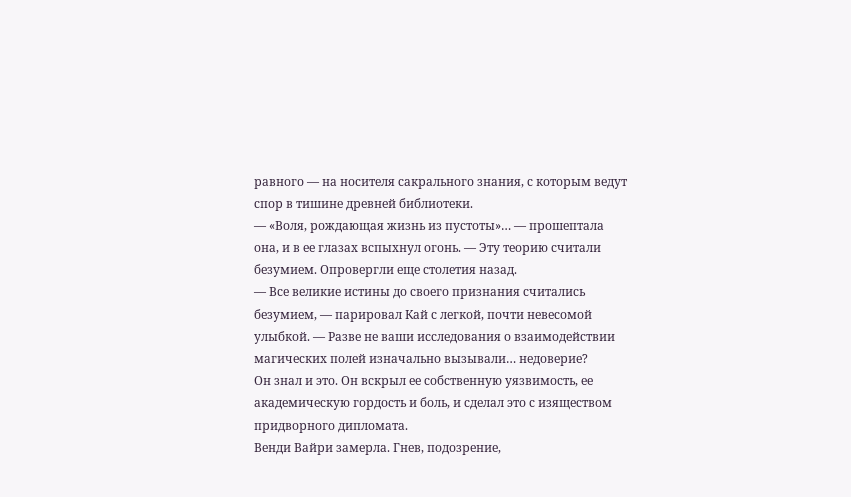равного — на носителя сакрального знания, с которым ведут спор в тишине древней библиотеки.
— «Воля, рождающая жизнь из пустоты»… — прошептала она, и в ее глазах вспыхнул огонь. — Эту теорию считали безумием. Опровергли еще столетия назад.
— Все великие истины до своего признания считались безумием, — парировал Кай с легкой, почти невесомой улыбкой. — Разве не ваши исследования о взаимодействии магических полей изначально вызывали… недоверие?
Он знал и это. Он вскрыл ее собственную уязвимость, ее академическую гордость и боль, и сделал это с изяществом придворного дипломата.
Венди Вайри замерла. Гнев, подозрение,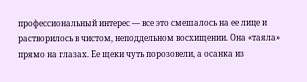профессиональный интерес — все это смешалось на ее лице и растворилось в чистом, неподдельном восхищении. Она «таяла» прямо на глазах. Ее щеки чуть порозовели, а осанка из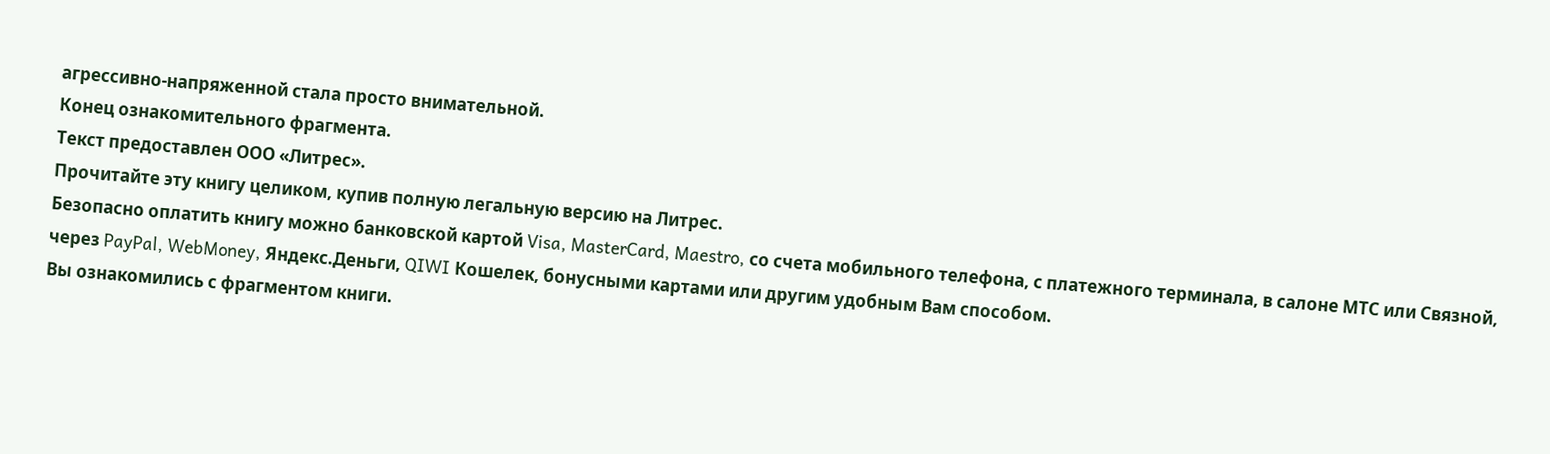агрессивно-напряженной стала просто внимательной.
Конец ознакомительного фрагмента.
Текст предоставлен ООО «Литрес».
Прочитайте эту книгу целиком, купив полную легальную версию на Литрес.
Безопасно оплатить книгу можно банковской картой Visa, MasterCard, Maestro, со счета мобильного телефона, с платежного терминала, в салоне МТС или Связной, через PayPal, WebMoney, Яндекс.Деньги, QIWI Кошелек, бонусными картами или другим удобным Вам способом.
Вы ознакомились с фрагментом книги.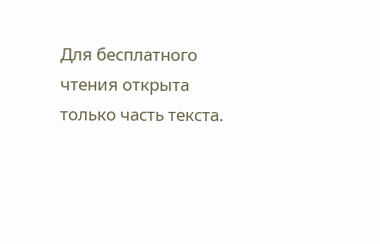Для бесплатного чтения открыта только часть текста.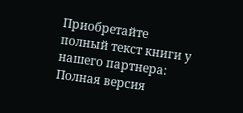Приобретайте полный текст книги у нашего партнера:
Полная версия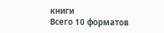книги
Всего 10 форматов